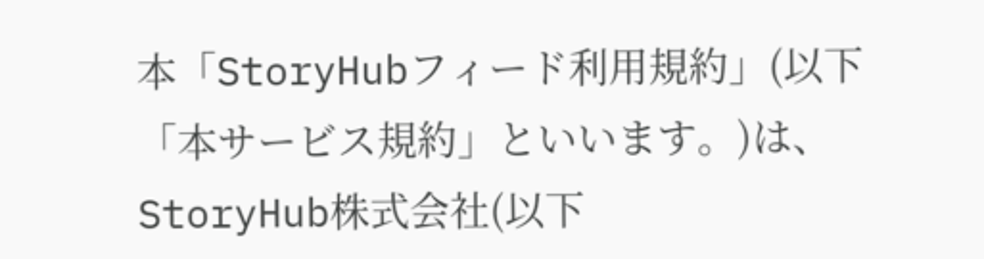本「StoryHubフィード利用規約」(以下「本サービス規約」といいます。)は、StoryHub株式会社(以下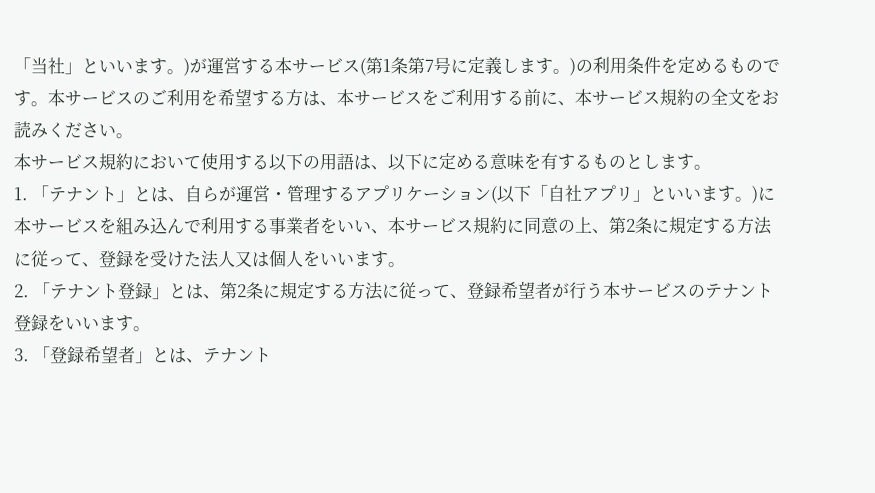「当社」といいます。)が運営する本サービス(第1条第7号に定義します。)の利用条件を定めるものです。本サービスのご利用を希望する方は、本サービスをご利用する前に、本サービス規約の全文をお読みください。
本サービス規約において使用する以下の用語は、以下に定める意味を有するものとします。
1. 「テナント」とは、自らが運営・管理するアプリケーション(以下「自社アプリ」といいます。)に本サービスを組み込んで利用する事業者をいい、本サービス規約に同意の上、第2条に規定する方法に従って、登録を受けた法人又は個人をいいます。
2. 「テナント登録」とは、第2条に規定する方法に従って、登録希望者が行う本サービスのテナント登録をいいます。
3. 「登録希望者」とは、テナント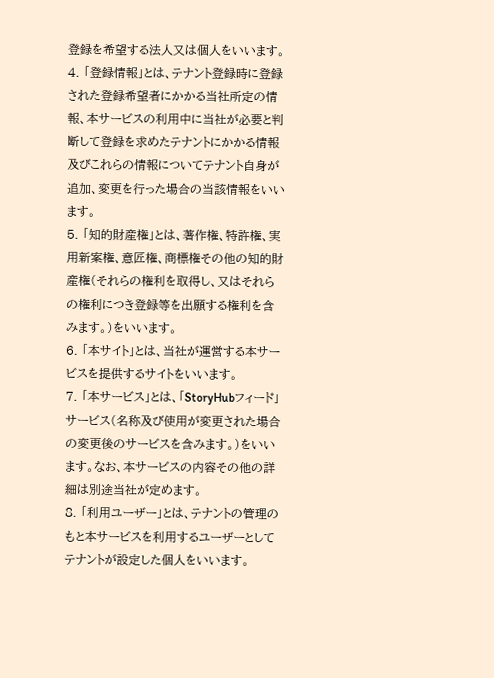登録を希望する法人又は個人をいいます。
4. 「登録情報」とは、テナント登録時に登録された登録希望者にかかる当社所定の情報、本サービスの利用中に当社が必要と判断して登録を求めたテナントにかかる情報及びこれらの情報についてテナント自身が追加、変更を行った場合の当該情報をいいます。
5. 「知的財産権」とは、著作権、特許権、実用新案権、意匠権、商標権その他の知的財産権(それらの権利を取得し、又はそれらの権利につき登録等を出願する権利を含みます。)をいいます。
6. 「本サイト」とは、当社が運営する本サービスを提供するサイトをいいます。
7. 「本サービス」とは、「StoryHubフィード」サービス(名称及び使用が変更された場合の変更後のサービスを含みます。)をいいます。なお、本サービスの内容その他の詳細は別途当社が定めます。
8. 「利用ユーザー」とは、テナントの管理のもと本サービスを利用するユーザーとしてテナントが設定した個人をいいます。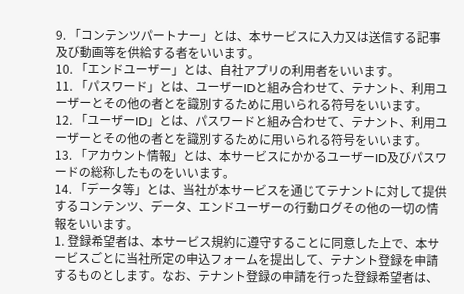9. 「コンテンツパートナー」とは、本サービスに入力又は送信する記事及び動画等を供給する者をいいます。
10. 「エンドユーザー」とは、自社アプリの利用者をいいます。
11. 「パスワード」とは、ユーザーIDと組み合わせて、テナント、利用ユーザーとその他の者とを識別するために用いられる符号をいいます。
12. 「ユーザーID」とは、パスワードと組み合わせて、テナント、利用ユーザーとその他の者とを識別するために用いられる符号をいいます。
13. 「アカウント情報」とは、本サービスにかかるユーザーID及びパスワードの総称したものをいいます。
14. 「データ等」とは、当社が本サービスを通じてテナントに対して提供するコンテンツ、データ、エンドユーザーの行動ログその他の一切の情報をいいます。
1. 登録希望者は、本サービス規約に遵守することに同意した上で、本サービスごとに当社所定の申込フォームを提出して、テナント登録を申請するものとします。なお、テナント登録の申請を行った登録希望者は、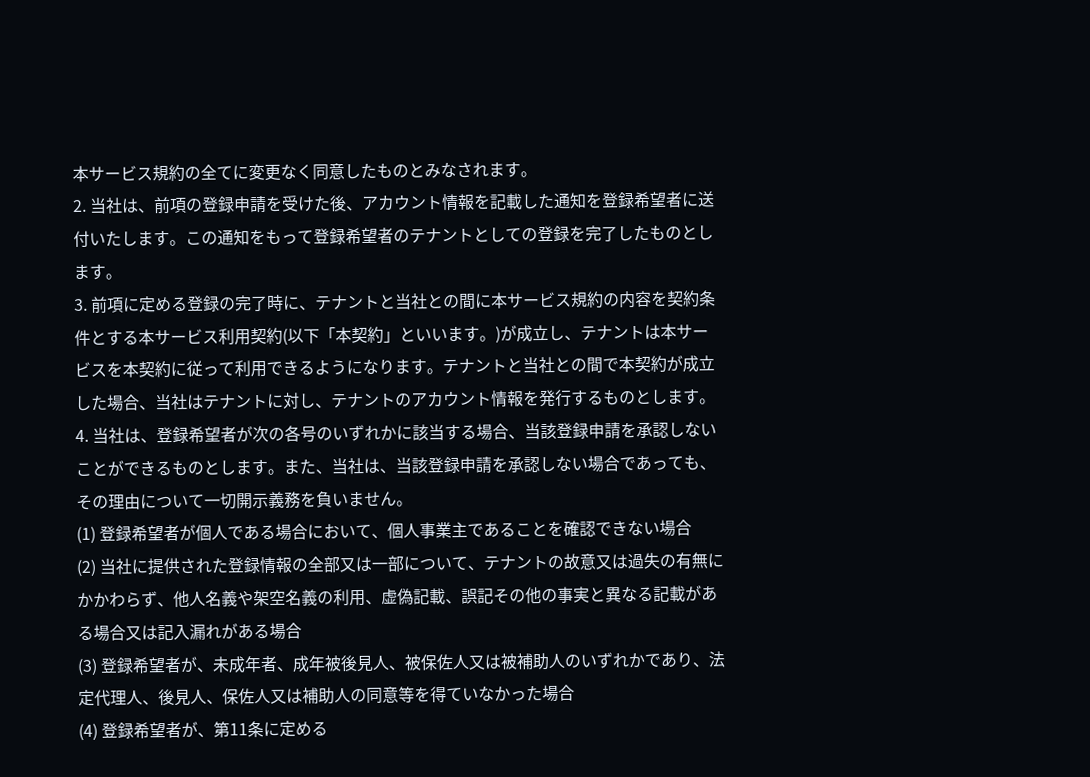本サービス規約の全てに変更なく同意したものとみなされます。
2. 当社は、前項の登録申請を受けた後、アカウント情報を記載した通知を登録希望者に送付いたします。この通知をもって登録希望者のテナントとしての登録を完了したものとします。
3. 前項に定める登録の完了時に、テナントと当社との間に本サービス規約の内容を契約条件とする本サービス利用契約(以下「本契約」といいます。)が成立し、テナントは本サービスを本契約に従って利用できるようになります。テナントと当社との間で本契約が成立した場合、当社はテナントに対し、テナントのアカウント情報を発行するものとします。
4. 当社は、登録希望者が次の各号のいずれかに該当する場合、当該登録申請を承認しないことができるものとします。また、当社は、当該登録申請を承認しない場合であっても、その理由について一切開示義務を負いません。
(1) 登録希望者が個人である場合において、個人事業主であることを確認できない場合
(2) 当社に提供された登録情報の全部又は一部について、テナントの故意又は過失の有無にかかわらず、他人名義や架空名義の利用、虚偽記載、誤記その他の事実と異なる記載がある場合又は記入漏れがある場合
(3) 登録希望者が、未成年者、成年被後見人、被保佐人又は被補助人のいずれかであり、法定代理人、後見人、保佐人又は補助人の同意等を得ていなかった場合
(4) 登録希望者が、第11条に定める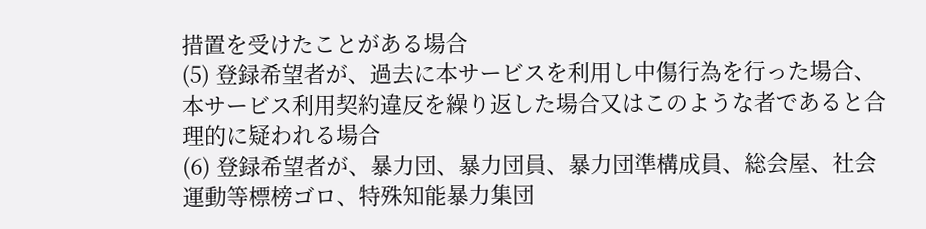措置を受けたことがある場合
(5) 登録希望者が、過去に本サービスを利用し中傷行為を行った場合、本サービス利用契約違反を繰り返した場合又はこのような者であると合理的に疑われる場合
(6) 登録希望者が、暴力団、暴力団員、暴力団準構成員、総会屋、社会運動等標榜ゴロ、特殊知能暴力集団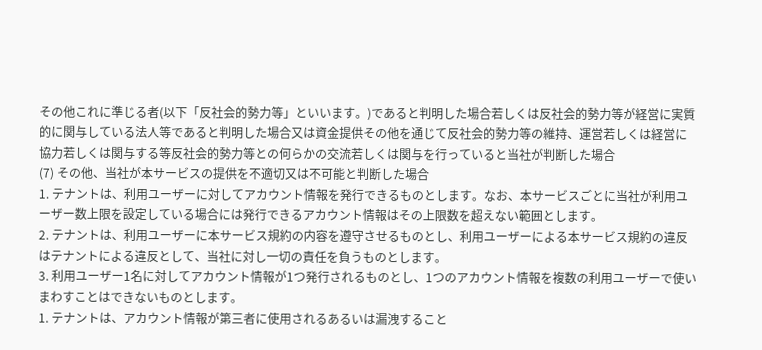その他これに準じる者(以下「反社会的勢力等」といいます。)であると判明した場合若しくは反社会的勢力等が経営に実質的に関与している法人等であると判明した場合又は資金提供その他を通じて反社会的勢力等の維持、運営若しくは経営に協力若しくは関与する等反社会的勢力等との何らかの交流若しくは関与を行っていると当社が判断した場合
(7) その他、当社が本サービスの提供を不適切又は不可能と判断した場合
1. テナントは、利用ユーザーに対してアカウント情報を発行できるものとします。なお、本サービスごとに当社が利用ユーザー数上限を設定している場合には発行できるアカウント情報はその上限数を超えない範囲とします。
2. テナントは、利用ユーザーに本サービス規約の内容を遵守させるものとし、利用ユーザーによる本サービス規約の違反はテナントによる違反として、当社に対し一切の責任を負うものとします。
3. 利用ユーザー1名に対してアカウント情報が1つ発行されるものとし、1つのアカウント情報を複数の利用ユーザーで使いまわすことはできないものとします。
1. テナントは、アカウント情報が第三者に使用されるあるいは漏洩すること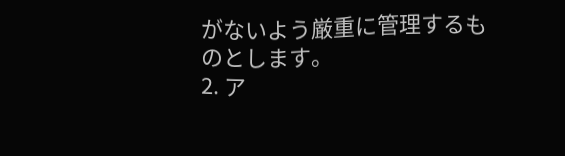がないよう厳重に管理するものとします。
2. ア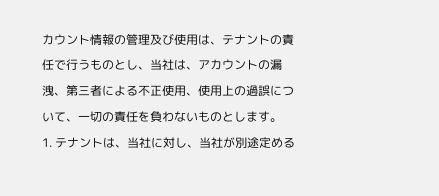カウント情報の管理及び使用は、テナントの責任で行うものとし、当社は、アカウントの漏洩、第三者による不正使用、使用上の過誤について、一切の責任を負わないものとします。
1. テナントは、当社に対し、当社が別途定める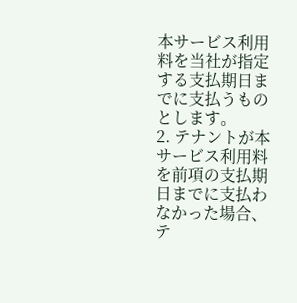本サービス利用料を当社が指定する支払期日までに支払うものとします。
2. テナントが本サービス利用料を前項の支払期日までに支払わなかった場合、テ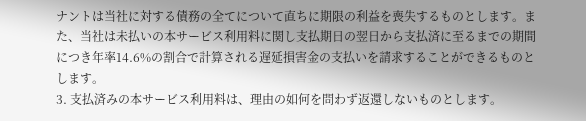ナントは当社に対する債務の全てについて直ちに期限の利益を喪失するものとします。また、当社は未払いの本サービス利用料に関し支払期日の翌日から支払済に至るまでの期間につき年率14.6%の割合で計算される遅延損害金の支払いを請求することができるものとします。
3. 支払済みの本サービス利用料は、理由の如何を問わず返還しないものとします。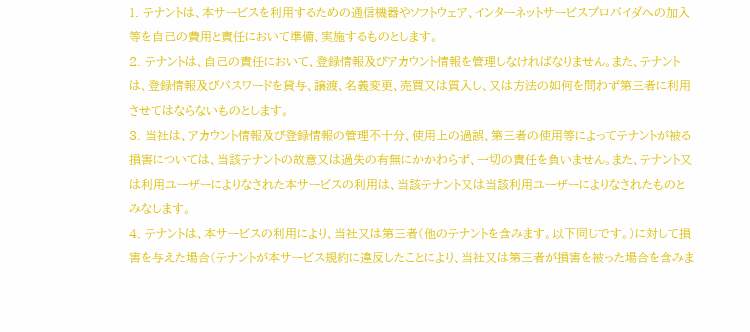1. テナントは、本サービスを利用するための通信機器やソフトウェア、インターネットサービスプロバイダへの加入等を自己の費用と責任において準備、実施するものとします。
2. テナントは、自己の責任において、登録情報及びアカウント情報を管理しなければなりません。また、テナントは、登録情報及びパスワードを貸与、譲渡、名義変更、売買又は質入し、又は方法の如何を問わず第三者に利用させてはならないものとします。
3. 当社は、アカウント情報及び登録情報の管理不十分、使用上の過誤、第三者の使用等によってテナントが被る損害については、当該テナントの故意又は過失の有無にかかわらず、一切の責任を負いません。また、テナント又は利用ユーザーによりなされた本サービスの利用は、当該テナント又は当該利用ユーザーによりなされたものとみなします。
4. テナントは、本サービスの利用により、当社又は第三者(他のテナントを含みます。以下同じです。)に対して損害を与えた場合(テナントが本サービス規約に違反したことにより、当社又は第三者が損害を被った場合を含みま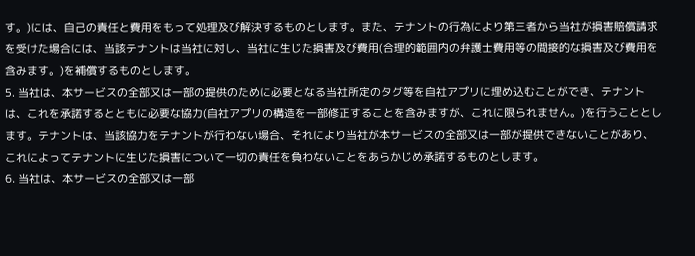す。)には、自己の責任と費用をもって処理及び解決するものとします。また、テナントの行為により第三者から当社が損害賠償請求を受けた場合には、当該テナントは当社に対し、当社に生じた損害及び費用(合理的範囲内の弁護士費用等の間接的な損害及び費用を含みます。)を補償するものとします。
5. 当社は、本サービスの全部又は一部の提供のために必要となる当社所定のタグ等を自社アプリに埋め込むことができ、テナントは、これを承諾するとともに必要な協力(自社アプリの構造を一部修正することを含みますが、これに限られません。)を行うこととします。テナントは、当該協力をテナントが行わない場合、それにより当社が本サービスの全部又は一部が提供できないことがあり、これによってテナントに生じた損害について一切の責任を負わないことをあらかじめ承諾するものとします。
6. 当社は、本サービスの全部又は一部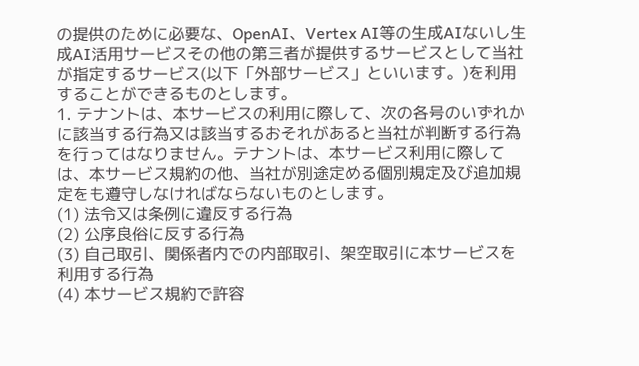の提供のために必要な、OpenAI、Vertex AI等の生成AIないし生成AI活用サービスその他の第三者が提供するサービスとして当社が指定するサービス(以下「外部サービス」といいます。)を利用することができるものとします。
1. テナントは、本サービスの利用に際して、次の各号のいずれかに該当する行為又は該当するおそれがあると当社が判断する行為を行ってはなりません。テナントは、本サービス利用に際しては、本サービス規約の他、当社が別途定める個別規定及び追加規定をも遵守しなければならないものとします。
(1) 法令又は条例に違反する行為
(2) 公序良俗に反する行為
(3) 自己取引、関係者内での内部取引、架空取引に本サービスを利用する行為
(4) 本サービス規約で許容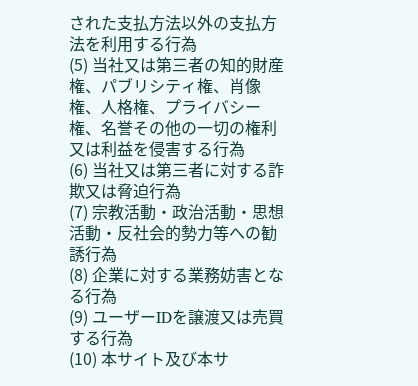された支払方法以外の支払方法を利用する行為
(5) 当社又は第三者の知的財産権、パブリシティ権、肖像権、人格権、プライバシー権、名誉その他の一切の権利又は利益を侵害する行為
(6) 当社又は第三者に対する詐欺又は脅迫行為
(7) 宗教活動・政治活動・思想活動・反社会的勢力等への勧誘行為
(8) 企業に対する業務妨害となる行為
(9) ユーザーIDを譲渡又は売買する行為
(10) 本サイト及び本サ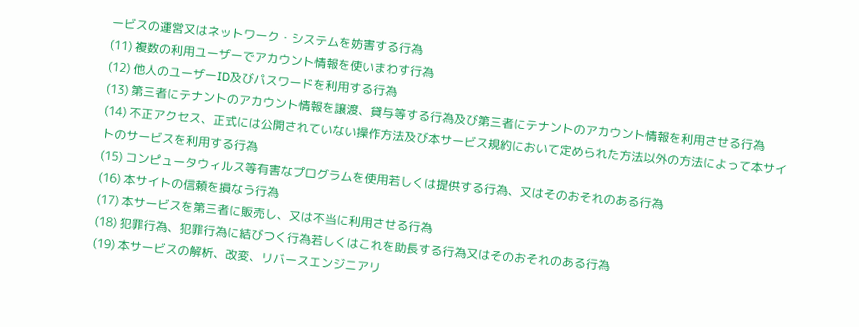ービスの運営又はネットワーク・システムを妨害する行為
(11) 複数の利用ユーザーでアカウント情報を使いまわす行為
(12) 他人のユーザーID及びパスワードを利用する行為
(13) 第三者にテナントのアカウント情報を譲渡、貸与等する行為及び第三者にテナントのアカウント情報を利用させる行為
(14) 不正アクセス、正式には公開されていない操作方法及び本サービス規約において定められた方法以外の方法によって本サイトのサービスを利用する行為
(15) コンピュータウィルス等有害なプログラムを使用若しくは提供する行為、又はそのおそれのある行為
(16) 本サイトの信頼を損なう行為
(17) 本サービスを第三者に販売し、又は不当に利用させる行為
(18) 犯罪行為、犯罪行為に結びつく行為若しくはこれを助長する行為又はそのおそれのある行為
(19) 本サービスの解析、改変、リバースエンジニアリ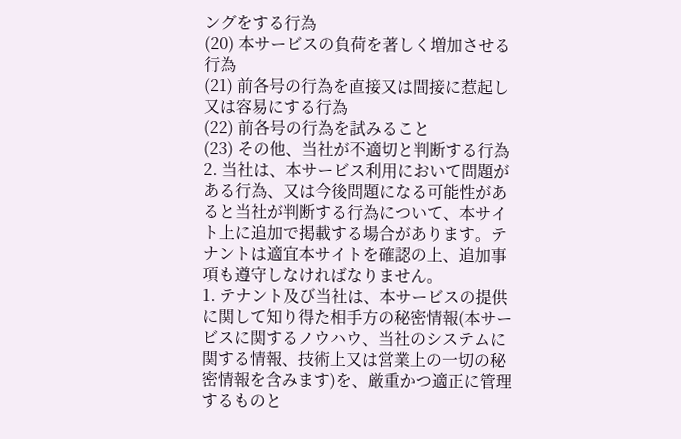ングをする行為
(20) 本サービスの負荷を著しく増加させる行為
(21) 前各号の行為を直接又は間接に惹起し又は容易にする行為
(22) 前各号の行為を試みること
(23) その他、当社が不適切と判断する行為
2. 当社は、本サービス利用において問題がある行為、又は今後問題になる可能性があると当社が判断する行為について、本サイト上に追加で掲載する場合があります。テナントは適宜本サイトを確認の上、追加事項も遵守しなければなりません。
1. テナント及び当社は、本サービスの提供に関して知り得た相手方の秘密情報(本サービスに関するノウハウ、当社のシステムに関する情報、技術上又は営業上の一切の秘密情報を含みます)を、厳重かつ適正に管理するものと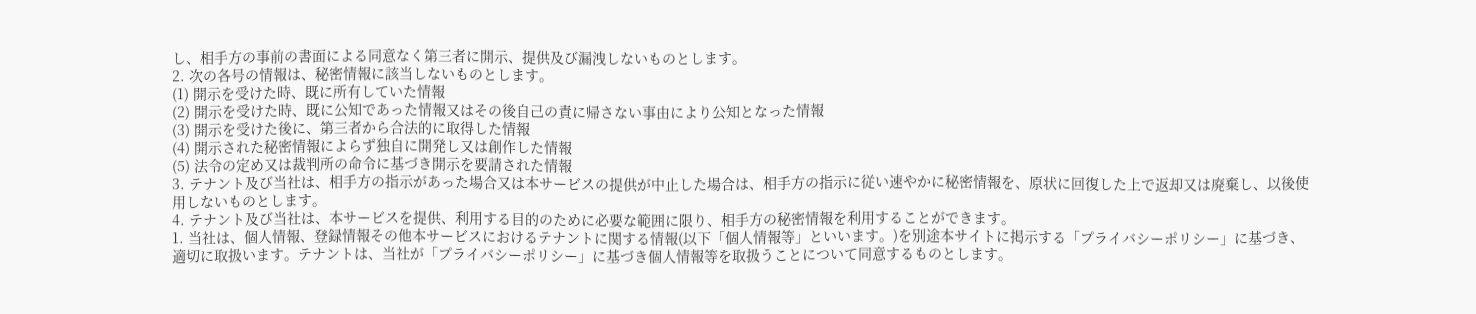し、相手方の事前の書面による同意なく第三者に開示、提供及び漏洩しないものとします。
2. 次の各号の情報は、秘密情報に該当しないものとします。
(1) 開示を受けた時、既に所有していた情報
(2) 開示を受けた時、既に公知であった情報又はその後自己の責に帰さない事由により公知となった情報
(3) 開示を受けた後に、第三者から合法的に取得した情報
(4) 開示された秘密情報によらず独自に開発し又は創作した情報
(5) 法令の定め又は裁判所の命令に基づき開示を要請された情報
3. テナント及び当社は、相手方の指示があった場合又は本サービスの提供が中止した場合は、相手方の指示に従い速やかに秘密情報を、原状に回復した上で返却又は廃棄し、以後使用しないものとします。
4. テナント及び当社は、本サービスを提供、利用する目的のために必要な範囲に限り、相手方の秘密情報を利用することができます。
1. 当社は、個人情報、登録情報その他本サービスにおけるテナントに関する情報(以下「個人情報等」といいます。)を別途本サイトに掲示する「プライバシーポリシー」に基づき、適切に取扱います。テナントは、当社が「プライバシーポリシー」に基づき個人情報等を取扱うことについて同意するものとします。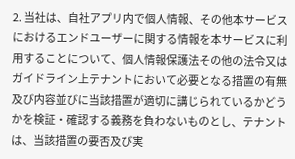2. 当社は、自社アプリ内で個人情報、その他本サービスにおけるエンドユーザーに関する情報を本サービスに利用することについて、個人情報保護法その他の法令又はガイドライン上テナントにおいて必要となる措置の有無及び内容並びに当該措置が適切に講じられているかどうかを検証・確認する義務を負わないものとし、テナントは、当該措置の要否及び実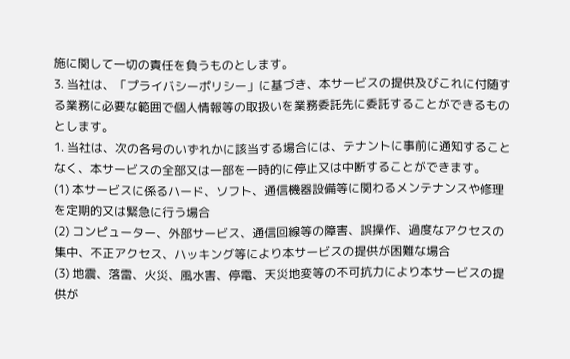施に関して一切の責任を負うものとします。
3. 当社は、「プライバシーポリシー」に基づき、本サービスの提供及びこれに付随する業務に必要な範囲で個人情報等の取扱いを業務委託先に委託することができるものとします。
1. 当社は、次の各号のいずれかに該当する場合には、テナントに事前に通知することなく、本サービスの全部又は一部を一時的に停止又は中断することができます。
(1) 本サービスに係るハード、ソフト、通信機器設備等に関わるメンテナンスや修理を定期的又は緊急に行う場合
(2) コンピューター、外部サービス、通信回線等の障害、誤操作、過度なアクセスの集中、不正アクセス、ハッキング等により本サービスの提供が困難な場合
(3) 地震、落雷、火災、風水害、停電、天災地変等の不可抗力により本サービスの提供が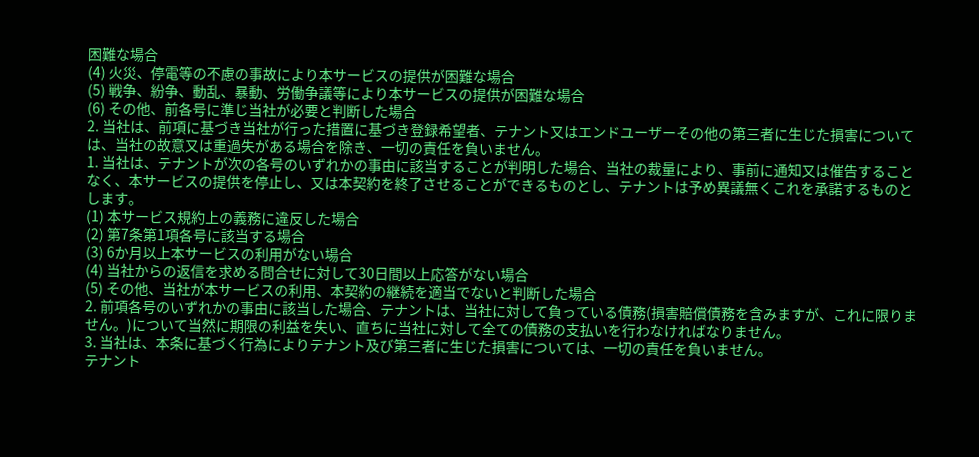困難な場合
(4) 火災、停電等の不慮の事故により本サービスの提供が困難な場合
(5) 戦争、紛争、動乱、暴動、労働争議等により本サービスの提供が困難な場合
(6) その他、前各号に準じ当社が必要と判断した場合
2. 当社は、前項に基づき当社が行った措置に基づき登録希望者、テナント又はエンドユーザーその他の第三者に生じた損害については、当社の故意又は重過失がある場合を除き、一切の責任を負いません。
1. 当社は、テナントが次の各号のいずれかの事由に該当することが判明した場合、当社の裁量により、事前に通知又は催告することなく、本サービスの提供を停止し、又は本契約を終了させることができるものとし、テナントは予め異議無くこれを承諾するものとします。
(1) 本サービス規約上の義務に違反した場合
(2) 第7条第1項各号に該当する場合
(3) 6か月以上本サービスの利用がない場合
(4) 当社からの返信を求める問合せに対して30日間以上応答がない場合
(5) その他、当社が本サービスの利用、本契約の継続を適当でないと判断した場合
2. 前項各号のいずれかの事由に該当した場合、テナントは、当社に対して負っている債務(損害賠償債務を含みますが、これに限りません。)について当然に期限の利益を失い、直ちに当社に対して全ての債務の支払いを行わなければなりません。
3. 当社は、本条に基づく行為によりテナント及び第三者に生じた損害については、一切の責任を負いません。
テナント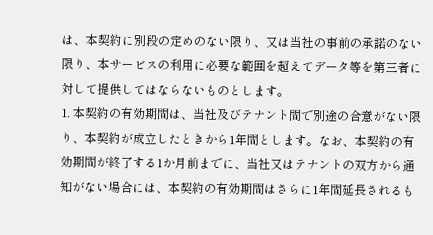は、本契約に別段の定めのない限り、又は当社の事前の承諾のない限り、本サービスの利用に必要な範囲を超えてデータ等を第三者に対して提供してはならないものとします。
1. 本契約の有効期間は、当社及びテナント間で別途の合意がない限り、本契約が成立したときから1年間とします。なお、本契約の有効期間が終了する1か月前までに、当社又はテナントの双方から通知がない場合には、本契約の有効期間はさらに1年間延長されるも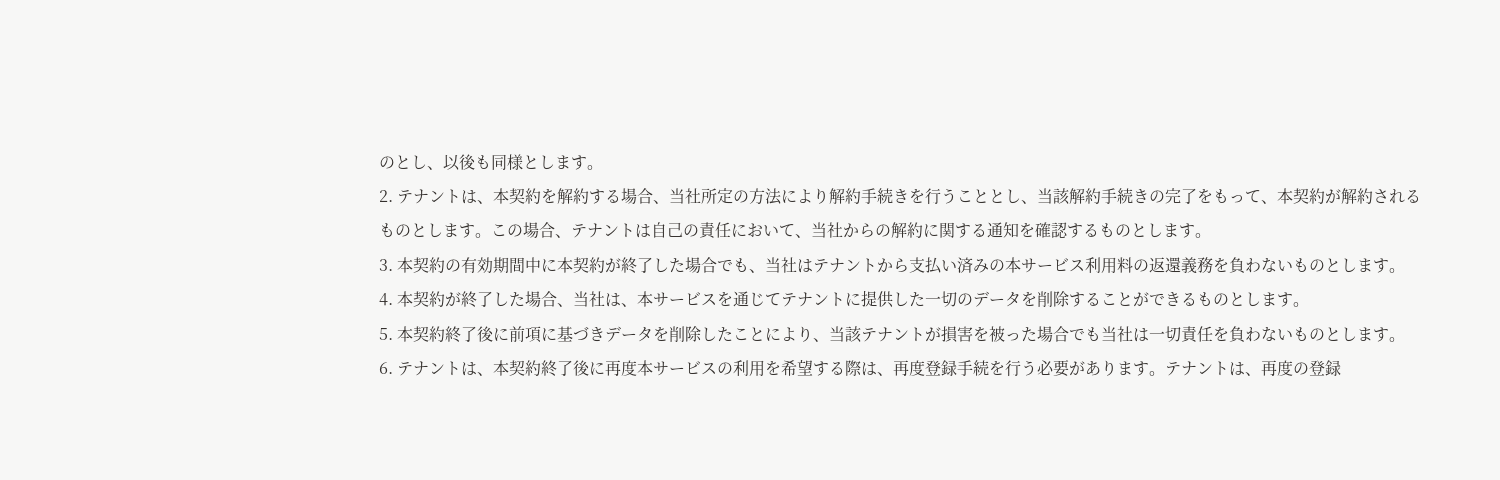のとし、以後も同様とします。
2. テナントは、本契約を解約する場合、当社所定の方法により解約手続きを行うこととし、当該解約手続きの完了をもって、本契約が解約されるものとします。この場合、テナントは自己の責任において、当社からの解約に関する通知を確認するものとします。
3. 本契約の有効期間中に本契約が終了した場合でも、当社はテナントから支払い済みの本サービス利用料の返還義務を負わないものとします。
4. 本契約が終了した場合、当社は、本サービスを通じてテナントに提供した一切のデータを削除することができるものとします。
5. 本契約終了後に前項に基づきデータを削除したことにより、当該テナントが損害を被った場合でも当社は一切責任を負わないものとします。
6. テナントは、本契約終了後に再度本サービスの利用を希望する際は、再度登録手続を行う必要があります。テナントは、再度の登録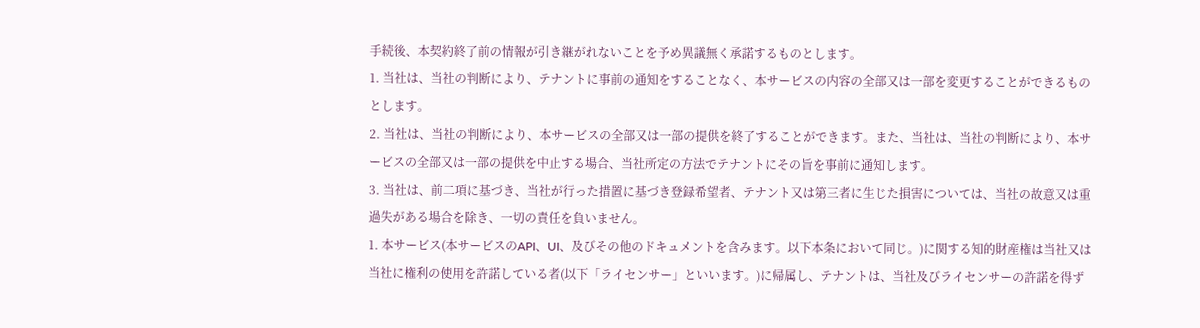手続後、本契約終了前の情報が引き継がれないことを予め異議無く承諾するものとします。
1. 当社は、当社の判断により、テナントに事前の通知をすることなく、本サービスの内容の全部又は一部を変更することができるものとします。
2. 当社は、当社の判断により、本サービスの全部又は一部の提供を終了することができます。また、当社は、当社の判断により、本サービスの全部又は一部の提供を中止する場合、当社所定の方法でテナントにその旨を事前に通知します。
3. 当社は、前二項に基づき、当社が行った措置に基づき登録希望者、テナント又は第三者に生じた損害については、当社の故意又は重過失がある場合を除き、一切の責任を負いません。
1. 本サービス(本サービスのAPI、UI、及びその他のドキュメントを含みます。以下本条において同じ。)に関する知的財産権は当社又は当社に権利の使用を許諾している者(以下「ライセンサー」といいます。)に帰属し、テナントは、当社及びライセンサーの許諾を得ず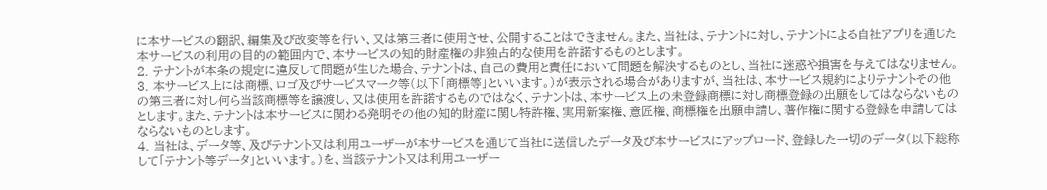に本サービスの翻訳、編集及び改変等を行い、又は第三者に使用させ、公開することはできません。また、当社は、テナントに対し、テナントによる自社アプリを通じた本サービスの利用の目的の範囲内で、本サービスの知的財産権の非独占的な使用を許諾するものとします。
2. テナントが本条の規定に違反して問題が生じた場合、テナントは、自己の費用と責任において問題を解決するものとし、当社に迷惑や損害を与えてはなりません。
3. 本サービス上には商標、ロゴ及びサービスマーク等(以下「商標等」といいます。)が表示される場合がありますが、当社は、本サービス規約によりテナントその他の第三者に対し何ら当該商標等を譲渡し、又は使用を許諾するものではなく、テナントは、本サービス上の未登録商標に対し商標登録の出願をしてはならないものとします。また、テナントは本サービスに関わる発明その他の知的財産に関し特許権、実用新案権、意匠権、商標権を出願申請し、著作権に関する登録を申請してはならないものとします。
4. 当社は、データ等、及びテナント又は利用ユーザーが本サービスを通じて当社に送信したデータ及び本サービスにアップロード、登録した一切のデータ(以下総称して「テナント等データ」といいます。)を、当該テナント又は利用ユーザー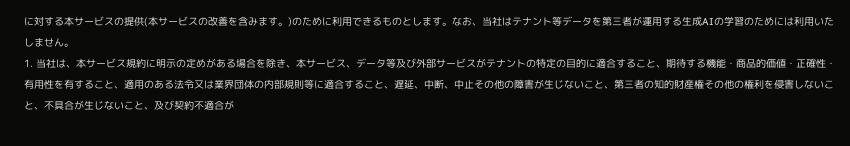に対する本サービスの提供(本サービスの改善を含みます。)のために利用できるものとします。なお、当社はテナント等データを第三者が運用する生成AIの学習のためには利用いたしません。
1. 当社は、本サービス規約に明示の定めがある場合を除き、本サービス、データ等及び外部サービスがテナントの特定の目的に適合すること、期待する機能・商品的価値・正確性・有用性を有すること、適用のある法令又は業界団体の内部規則等に適合すること、遅延、中断、中止その他の障害が生じないこと、第三者の知的財産権その他の権利を侵害しないこと、不具合が生じないこと、及び契約不適合が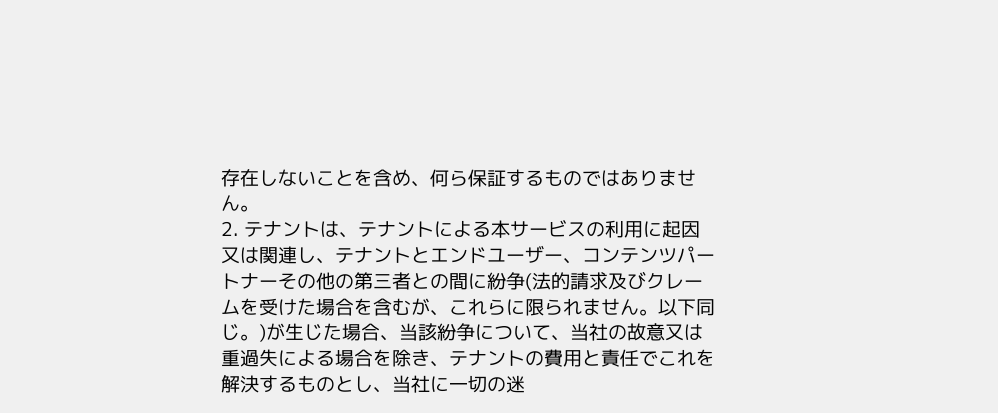存在しないことを含め、何ら保証するものではありません。
2. テナントは、テナントによる本サービスの利用に起因又は関連し、テナントとエンドユーザー、コンテンツパートナーその他の第三者との間に紛争(法的請求及びクレームを受けた場合を含むが、これらに限られません。以下同じ。)が生じた場合、当該紛争について、当社の故意又は重過失による場合を除き、テナントの費用と責任でこれを解決するものとし、当社に一切の迷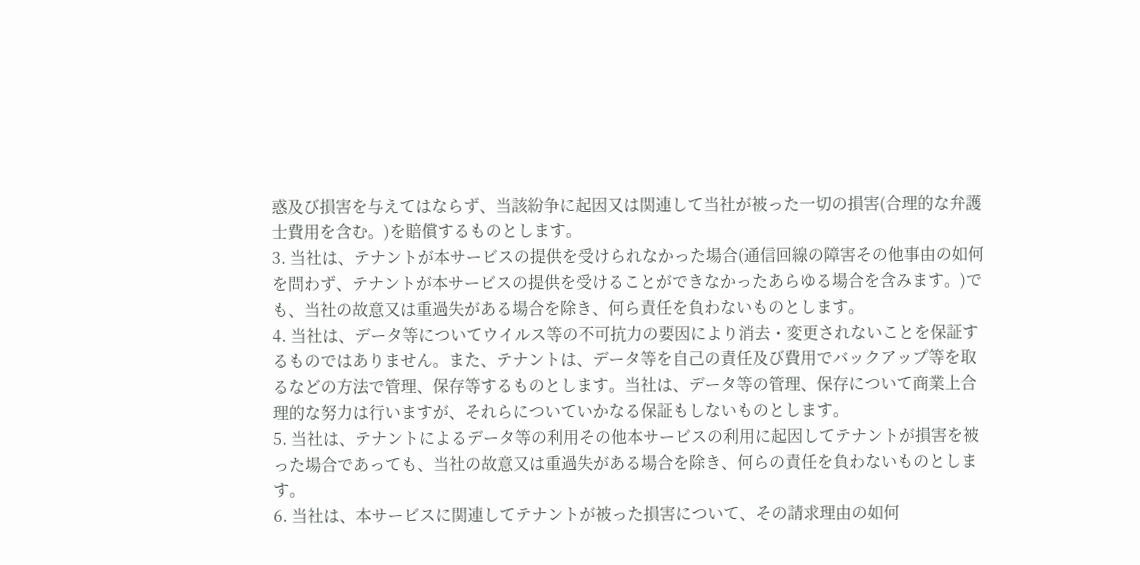惑及び損害を与えてはならず、当該紛争に起因又は関連して当社が被った一切の損害(合理的な弁護士費用を含む。)を賠償するものとします。
3. 当社は、テナントが本サービスの提供を受けられなかった場合(通信回線の障害その他事由の如何を問わず、テナントが本サービスの提供を受けることができなかったあらゆる場合を含みます。)でも、当社の故意又は重過失がある場合を除き、何ら責任を負わないものとします。
4. 当社は、データ等についてウイルス等の不可抗力の要因により消去・変更されないことを保証するものではありません。また、テナントは、データ等を自己の責任及び費用でバックアップ等を取るなどの方法で管理、保存等するものとします。当社は、データ等の管理、保存について商業上合理的な努力は行いますが、それらについていかなる保証もしないものとします。
5. 当社は、テナントによるデータ等の利用その他本サービスの利用に起因してテナントが損害を被った場合であっても、当社の故意又は重過失がある場合を除き、何らの責任を負わないものとします。
6. 当社は、本サービスに関連してテナントが被った損害について、その請求理由の如何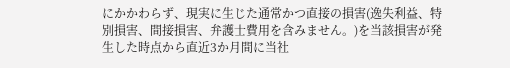にかかわらず、現実に生じた通常かつ直接の損害(逸失利益、特別損害、間接損害、弁護士費用を含みません。)を当該損害が発生した時点から直近3か月間に当社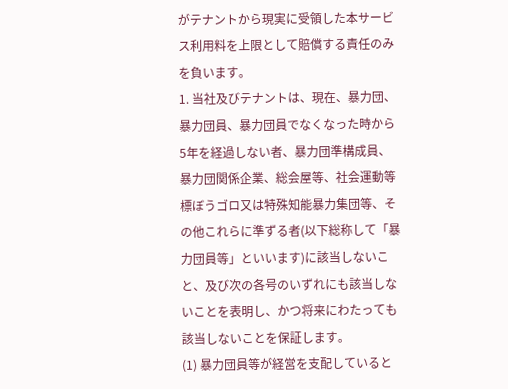がテナントから現実に受領した本サービス利用料を上限として賠償する責任のみを負います。
1. 当社及びテナントは、現在、暴力団、暴力団員、暴力団員でなくなった時から5年を経過しない者、暴力団準構成員、暴力団関係企業、総会屋等、社会運動等標ぼうゴロ又は特殊知能暴力集団等、その他これらに準ずる者(以下総称して「暴力団員等」といいます)に該当しないこと、及び次の各号のいずれにも該当しないことを表明し、かつ将来にわたっても該当しないことを保証します。
(1) 暴力団員等が経営を支配していると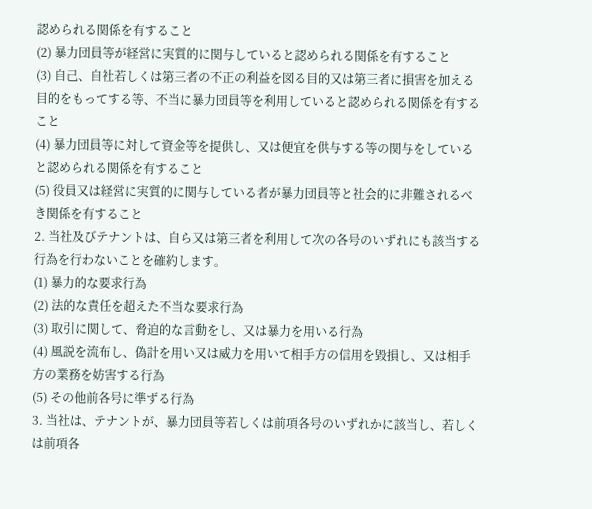認められる関係を有すること
(2) 暴力団員等が経営に実質的に関与していると認められる関係を有すること
(3) 自己、自社若しくは第三者の不正の利益を図る目的又は第三者に損害を加える目的をもってする等、不当に暴力団員等を利用していると認められる関係を有すること
(4) 暴力団員等に対して資金等を提供し、又は便宜を供与する等の関与をしていると認められる関係を有すること
(5) 役員又は経営に実質的に関与している者が暴力団員等と社会的に非難されるべき関係を有すること
2. 当社及びテナントは、自ら又は第三者を利用して次の各号のいずれにも該当する行為を行わないことを確約します。
(1) 暴力的な要求行為
(2) 法的な責任を超えた不当な要求行為
(3) 取引に関して、脅迫的な言動をし、又は暴力を用いる行為
(4) 風説を流布し、偽計を用い又は威力を用いて相手方の信用を毀損し、又は相手方の業務を妨害する行為
(5) その他前各号に準ずる行為
3. 当社は、テナントが、暴力団員等若しくは前項各号のいずれかに該当し、若しくは前項各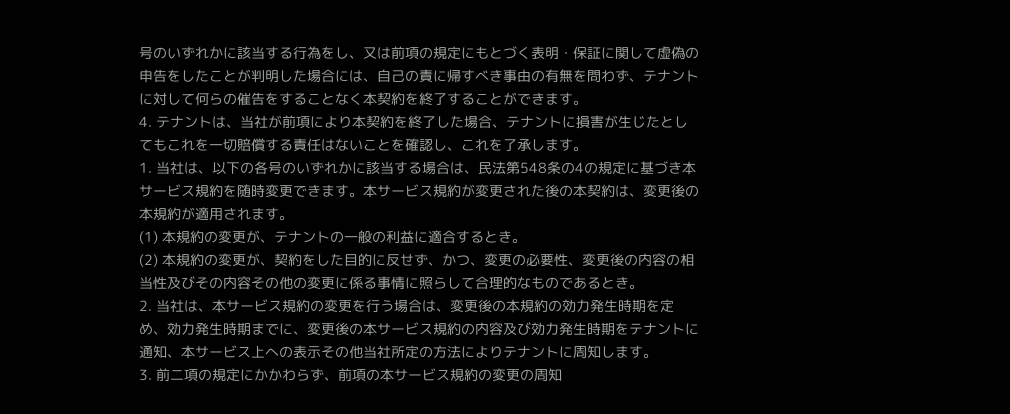号のいずれかに該当する行為をし、又は前項の規定にもとづく表明・保証に関して虚偽の申告をしたことが判明した場合には、自己の責に帰すべき事由の有無を問わず、テナントに対して何らの催告をすることなく本契約を終了することができます。
4. テナントは、当社が前項により本契約を終了した場合、テナントに損害が生じたとしてもこれを一切賠償する責任はないことを確認し、これを了承します。
1. 当社は、以下の各号のいずれかに該当する場合は、民法第548条の4の規定に基づき本サービス規約を随時変更できます。本サービス規約が変更された後の本契約は、変更後の本規約が適用されます。
(1) 本規約の変更が、テナントの一般の利益に適合するとき。
(2) 本規約の変更が、契約をした目的に反せず、かつ、変更の必要性、変更後の内容の相当性及びその内容その他の変更に係る事情に照らして合理的なものであるとき。
2. 当社は、本サービス規約の変更を行う場合は、変更後の本規約の効力発生時期を定め、効力発生時期までに、変更後の本サービス規約の内容及び効力発生時期をテナントに通知、本サービス上への表示その他当社所定の方法によりテナントに周知します。
3. 前二項の規定にかかわらず、前項の本サービス規約の変更の周知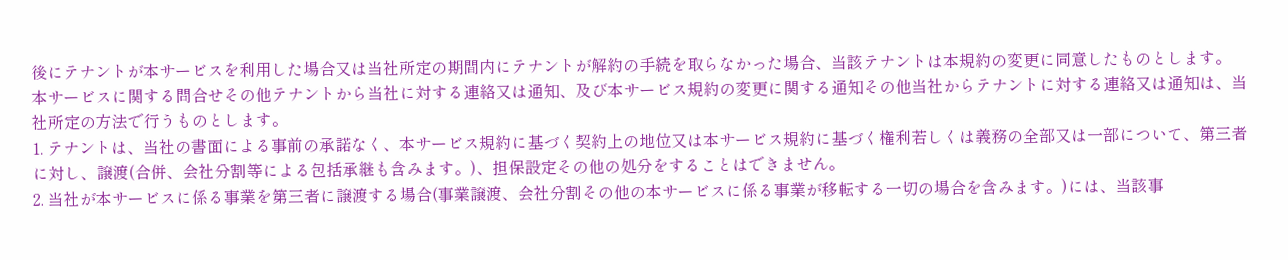後にテナントが本サービスを利用した場合又は当社所定の期間内にテナントが解約の手続を取らなかった場合、当該テナントは本規約の変更に同意したものとします。
本サービスに関する問合せその他テナントから当社に対する連絡又は通知、及び本サービス規約の変更に関する通知その他当社からテナントに対する連絡又は通知は、当社所定の方法で行うものとします。
1. テナントは、当社の書面による事前の承諾なく、本サービス規約に基づく契約上の地位又は本サービス規約に基づく権利若しくは義務の全部又は一部について、第三者に対し、譲渡(合併、会社分割等による包括承継も含みます。)、担保設定その他の処分をすることはできません。
2. 当社が本サービスに係る事業を第三者に譲渡する場合(事業譲渡、会社分割その他の本サービスに係る事業が移転する一切の場合を含みます。)には、当該事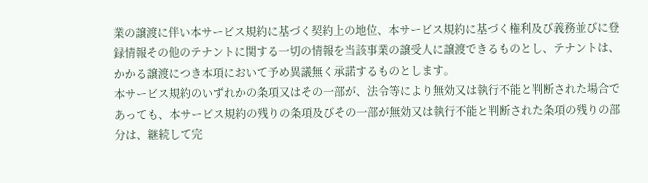業の譲渡に伴い本サービス規約に基づく契約上の地位、本サービス規約に基づく権利及び義務並びに登録情報その他のテナントに関する一切の情報を当該事業の譲受人に譲渡できるものとし、テナントは、かかる譲渡につき本項において予め異議無く承諾するものとします。
本サービス規約のいずれかの条項又はその一部が、法令等により無効又は執行不能と判断された場合であっても、本サービス規約の残りの条項及びその一部が無効又は執行不能と判断された条項の残りの部分は、継続して完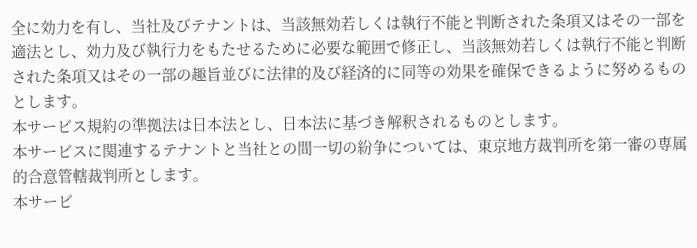全に効力を有し、当社及びテナントは、当該無効若しくは執行不能と判断された条項又はその一部を適法とし、効力及び執行力をもたせるために必要な範囲で修正し、当該無効若しくは執行不能と判断された条項又はその一部の趣旨並びに法律的及び経済的に同等の効果を確保できるように努めるものとします。
本サービス規約の準拠法は日本法とし、日本法に基づき解釈されるものとします。
本サービスに関連するテナントと当社との間一切の紛争については、東京地方裁判所を第一審の専属的合意管轄裁判所とします。
本サービ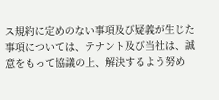ス規約に定めのない事項及び疑義が生じた事項については、テナント及び当社は、誠意をもって協議の上、解決するよう努め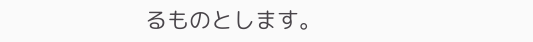るものとします。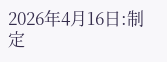2026年4月16日:制定